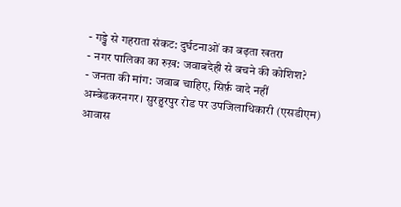- गड्ढे से गहराता संकट: दुर्घटनाओं का बढ़ता खतरा
- नगर पालिका का रुख़: जवाबदेही से बचने की कोशिश?
- जनता की मांग: जवाब चाहिए, सिर्फ़ वादे नहीं
अम्बेडकरनगर। सुरहुरपुर रोड पर उपजिलाधिकारी (एसडीएम) आवास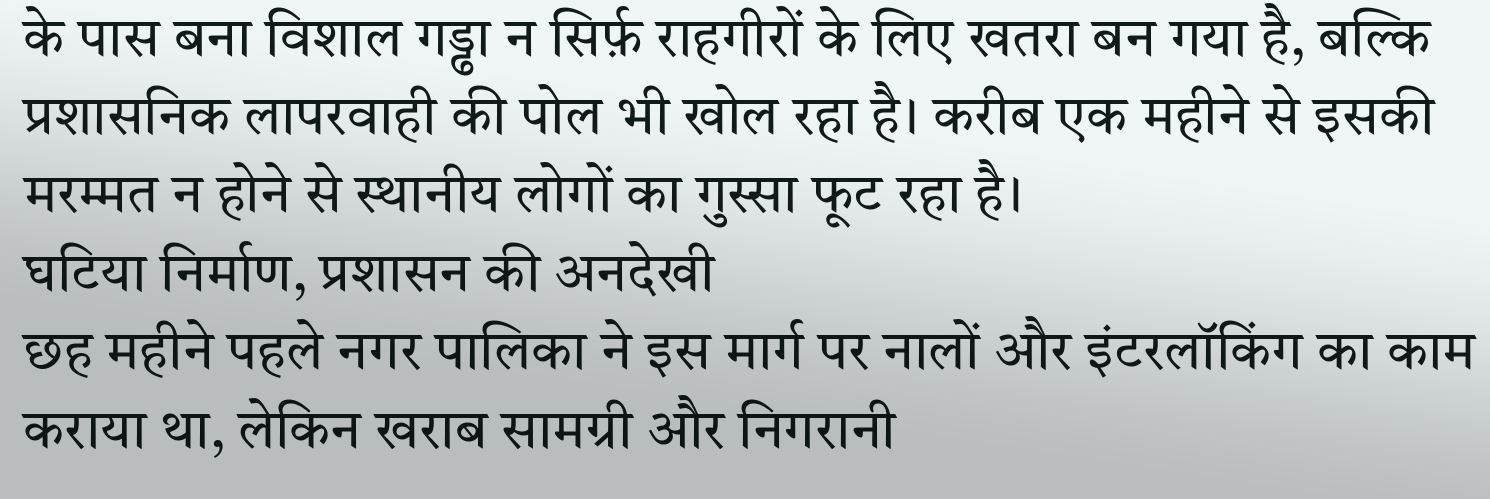के पास बना विशाल गड्ढा न सिर्फ़ राहगीरों के लिए खतरा बन गया है, बल्कि प्रशासनिक लापरवाही की पोल भी खोल रहा है। करीब एक महीने से इसकी मरम्मत न होने से स्थानीय लोगों का गुस्सा फूट रहा है।
घटिया निर्माण, प्रशासन की अनदेखी
छह महीने पहले नगर पालिका ने इस मार्ग पर नालों और इंटरलॉकिंग का काम कराया था, लेकिन खराब सामग्री और निगरानी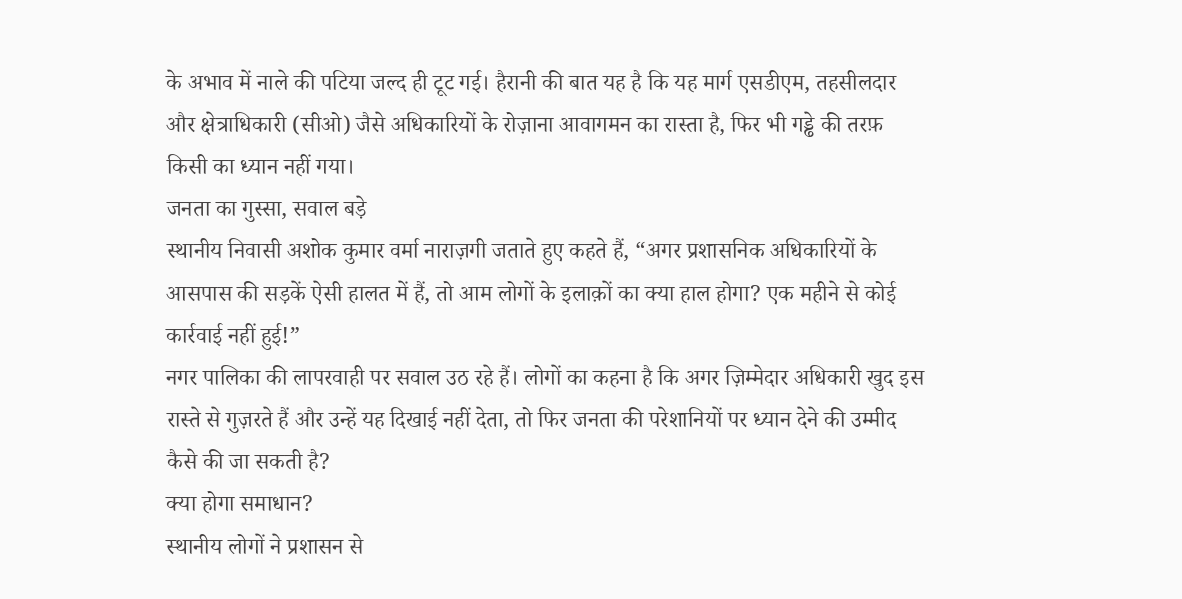के अभाव में नाले की पटिया जल्द ही टूट गई। हैरानी की बात यह है कि यह मार्ग एसडीएम, तहसीलदार और क्षेत्राधिकारी (सीओ) जैसे अधिकारियों के रोज़ाना आवागमन का रास्ता है, फिर भी गड्ढे की तरफ़ किसी का ध्यान नहीं गया।
जनता का गुस्सा, सवाल बड़े
स्थानीय निवासी अशोक कुमार वर्मा नाराज़गी जताते हुए कहते हैं, “अगर प्रशासनिक अधिकारियों के आसपास की सड़कें ऐसी हालत में हैं, तो आम लोगों के इलाक़ों का क्या हाल होगा? एक महीने से कोई कार्रवाई नहीं हुई!”
नगर पालिका की लापरवाही पर सवाल उठ रहे हैं। लोगों का कहना है कि अगर ज़िम्मेदार अधिकारी खुद इस रास्ते से गुज़रते हैं और उन्हें यह दिखाई नहीं देता, तो फिर जनता की परेशानियों पर ध्यान देने की उम्मीद कैसे की जा सकती है?
क्या होगा समाधान?
स्थानीय लोगों ने प्रशासन से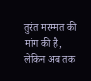तुरंत मरम्मत की मांग की है, लेकिन अब तक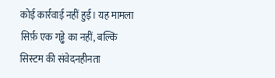कोई कार्रवाई नहीं हुई। यह मामला सिर्फ़ एक गड्ढे का नहीं, बल्कि सिस्टम की संवेदनहीनता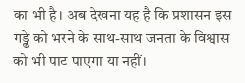का भी है। अब देखना यह है कि प्रशासन इस गड्ढे को भरने के साथ-साथ जनता के विश्वास को भी पाट पाएगा या नहीं।